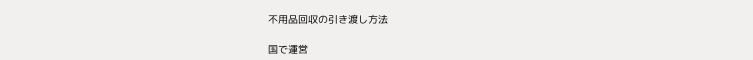不用品回収の引き渡し方法

国で運営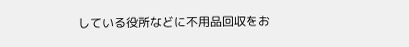している役所などに不用品回収をお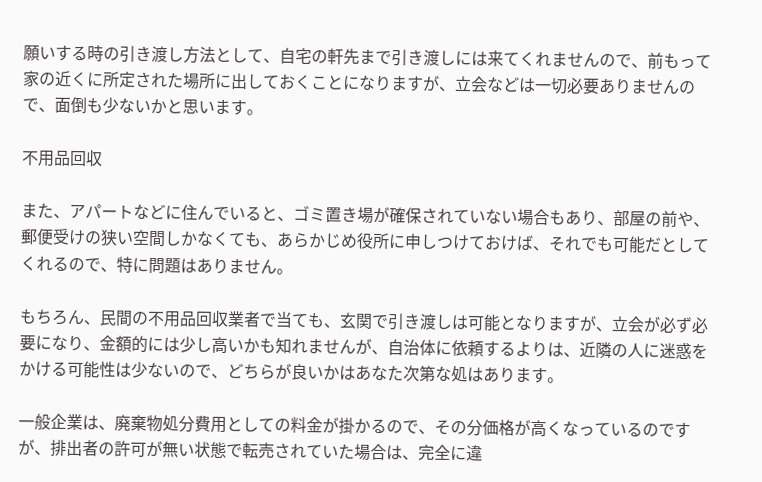願いする時の引き渡し方法として、自宅の軒先まで引き渡しには来てくれませんので、前もって家の近くに所定された場所に出しておくことになりますが、立会などは一切必要ありませんので、面倒も少ないかと思います。

不用品回収

また、アパートなどに住んでいると、ゴミ置き場が確保されていない場合もあり、部屋の前や、郵便受けの狭い空間しかなくても、あらかじめ役所に申しつけておけば、それでも可能だとしてくれるので、特に問題はありません。

もちろん、民間の不用品回収業者で当ても、玄関で引き渡しは可能となりますが、立会が必ず必要になり、金額的には少し高いかも知れませんが、自治体に依頼するよりは、近隣の人に迷惑をかける可能性は少ないので、どちらが良いかはあなた次第な処はあります。

一般企業は、廃棄物処分費用としての料金が掛かるので、その分価格が高くなっているのですが、排出者の許可が無い状態で転売されていた場合は、完全に違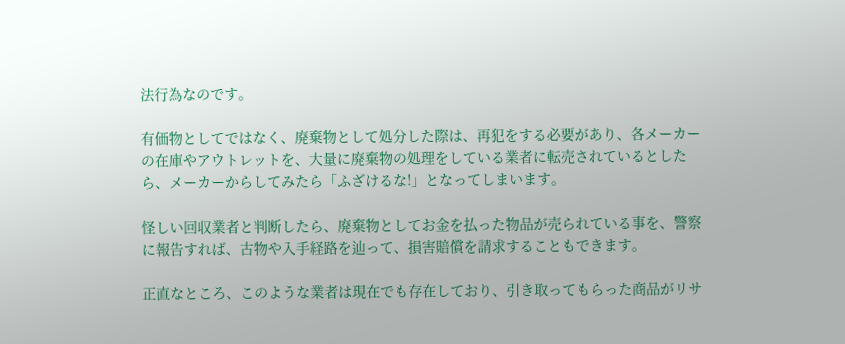法行為なのです。

有価物としてではなく、廃棄物として処分した際は、再犯をする必要があり、各メーカーの在庫やアウトレットを、大量に廃棄物の処理をしている業者に転売されているとしたら、メーカーからしてみたら「ふざけるな!」となってしまいます。

怪しい回収業者と判断したら、廃棄物としてお金を払った物品が売られている事を、警察に報告すれば、古物や入手経路を辿って、損害賠償を請求することもできます。

正直なところ、このような業者は現在でも存在しており、引き取ってもらった商品がリサ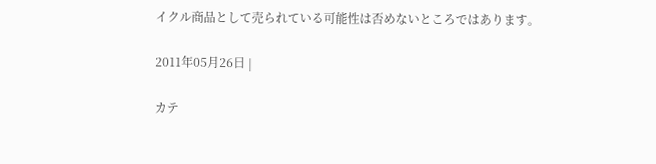イクル商品として売られている可能性は否めないところではあります。

2011年05月26日 |

カテ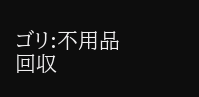ゴリ:不用品回収